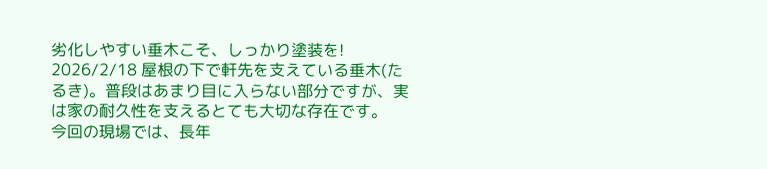劣化しやすい垂木こそ、しっかり塗装を!
2026/2/18 屋根の下で軒先を支えている垂木(たるき)。普段はあまり目に入らない部分ですが、実は家の耐久性を支えるとても大切な存在です。
今回の現場では、長年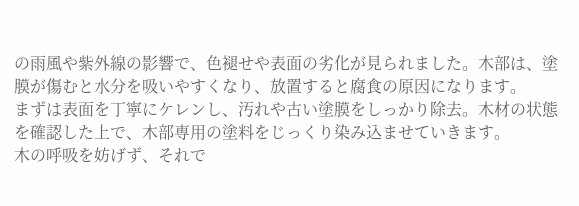の雨風や紫外線の影響で、色褪せや表面の劣化が見られました。木部は、塗膜が傷むと水分を吸いやすくなり、放置すると腐食の原因になります。
まずは表面を丁寧にケレンし、汚れや古い塗膜をしっかり除去。木材の状態を確認した上で、木部専用の塗料をじっくり染み込ませていきます。
木の呼吸を妨げず、それで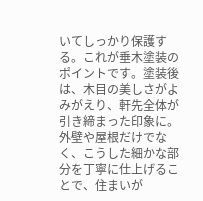いてしっかり保護する。これが垂木塗装のポイントです。塗装後は、木目の美しさがよみがえり、軒先全体が引き締まった印象に。外壁や屋根だけでなく、こうした細かな部分を丁寧に仕上げることで、住まいが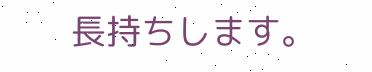長持ちします。